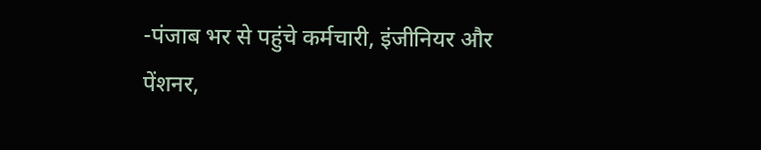-पंजाब भर से पहुंचे कर्मचारी, इंजीनियर और पेंशनर,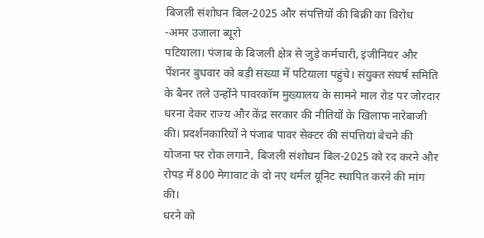बिजली संशोधन बिल-2025 और संपत्तियों की बिक्री का विरोध
-अमर उजाला ब्यूरो
पटियाला। पंजाब के बिजली क्षेत्र से जुड़े कर्मचारी, इंजीनियर और पेंशनर बुधवार को बड़ी संख्या में पटियाला पहुंचे। संयुक्त संघर्ष समिति के बैनर तले उन्होंने पावरकॉम मुख्यालय के सामने माल रोड पर जोरदार धरना देकर राज्य और केंद्र सरकार की नीतियों के खिलाफ नारेबाजी की। प्रदर्शनकारियों ने पंजाब पावर सेक्टर की संपत्तियां बेचने की योजना पर रोक लगाने, बिजली संशोधन बिल-2025 को रद करने और रोपड़ में 800 मेगावाट के दो नए थर्मल यूनिट स्थापित करने की मांग की।
धरने को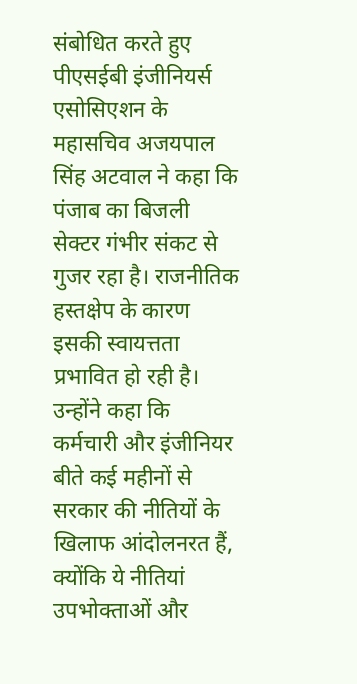संबोधित करते हुए पीएसईबी इंजीनियर्स एसोसिएशन के महासचिव अजयपाल सिंह अटवाल ने कहा कि पंजाब का बिजली सेक्टर गंभीर संकट से गुजर रहा है। राजनीतिक हस्तक्षेप के कारण इसकी स्वायत्तता प्रभावित हो रही है। उन्होंने कहा कि कर्मचारी और इंजीनियर बीते कई महीनों से सरकार की नीतियों के खिलाफ आंदोलनरत हैं, क्योंकि ये नीतियां उपभोक्ताओं और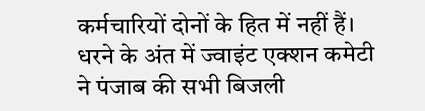कर्मचारियों दोनों के हित में नहीं हैं। धरने के अंत में ज्वाइंट एक्शन कमेटी ने पंजाब की सभी बिजली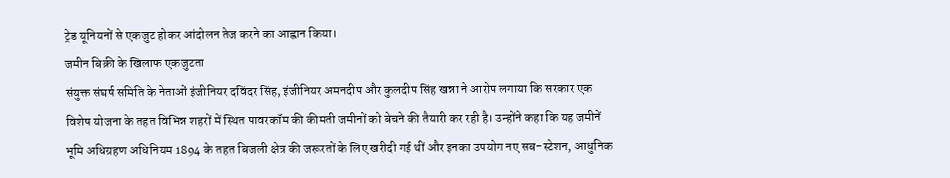ट्रेड यूनियनों से एकजुट होकर आंदोलन तेज करने का आह्वान किया।
जमीन बिक्री के खिलाफ एकजुटता
संयुक्त संघर्ष समिति के नेताओं इंजीनियर दविंदर सिंह, इंजीनियर अमनदीप और कुलदीप सिंह खन्ना ने आरोप लगाया कि सरकार एक विशेष योजना के तहत विभिन्न शहरों में स्थित पावरकॉम की कीमती जमीनों को बेचने की तैयारी कर रही है। उन्होंने कहा कि यह जमीनें भूमि अधिग्रहण अधिनियम 1894 के तहत बिजली क्षेत्र की जरूरतों के लिए खरीदी गई थीं और इनका उपयोग नए सब-स्टेशन, आधुनिक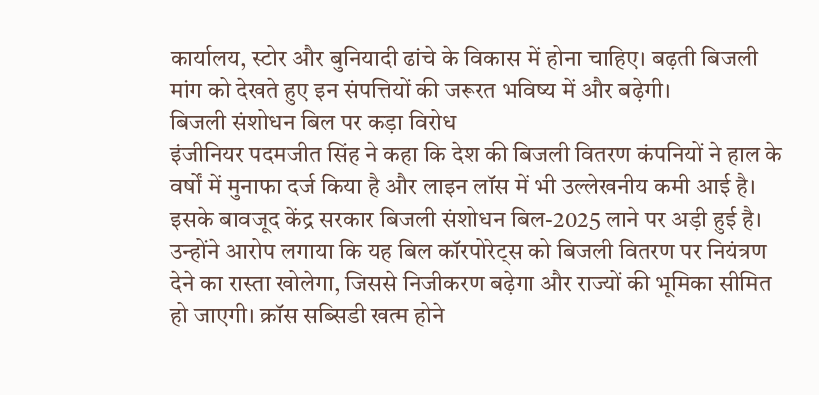कार्यालय, स्टोर और बुनियादी ढांचे के विकास में होना चाहिए। बढ़ती बिजली मांग को देखते हुए इन संपत्तियों की जरूरत भविष्य में और बढ़ेगी।
बिजली संशोधन बिल पर कड़ा विरोध
इंजीनियर पदमजीत सिंह ने कहा कि देश की बिजली वितरण कंपनियों ने हाल के वर्षों में मुनाफा दर्ज किया है और लाइन लॉस में भी उल्लेखनीय कमी आई है। इसके बावजूद केंद्र सरकार बिजली संशोधन बिल-2025 लाने पर अड़ी हुई है। उन्होंने आरोप लगाया कि यह बिल कॉरपोरेट्स को बिजली वितरण पर नियंत्रण देने का रास्ता खोलेगा, जिससे निजीकरण बढ़ेगा और राज्यों की भूमिका सीमित हो जाएगी। क्रॉस सब्सिडी खत्म होने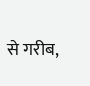से गरीब,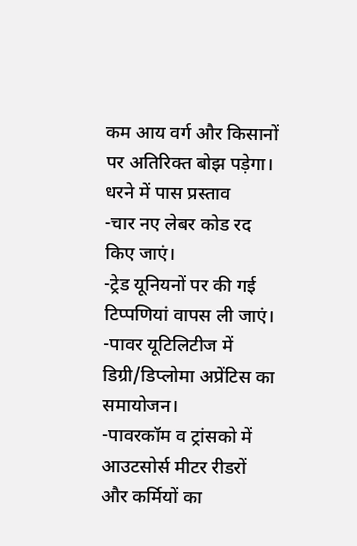कम आय वर्ग और किसानों पर अतिरिक्त बोझ पड़ेगा।
धरने में पास प्रस्ताव
-चार नए लेबर कोड रद किए जाएं।
-ट्रेड यूनियनों पर की गई टिप्पणियां वापस ली जाएं।
-पावर यूटिलिटीज में डिग्री/डिप्लोमा अप्रेंटिस का समायोजन।
-पावरकॉम व ट्रांसको में आउटसोर्स मीटर रीडरों और कर्मियों का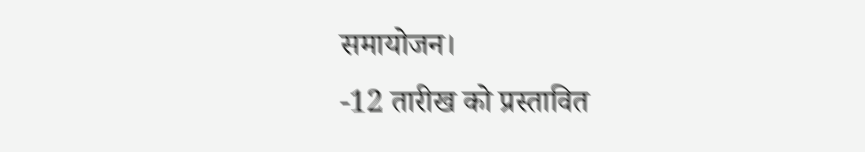समायोजन।
-12 तारीख को प्रस्तावित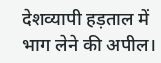देशव्यापी हड़ताल में भाग लेने की अपील।